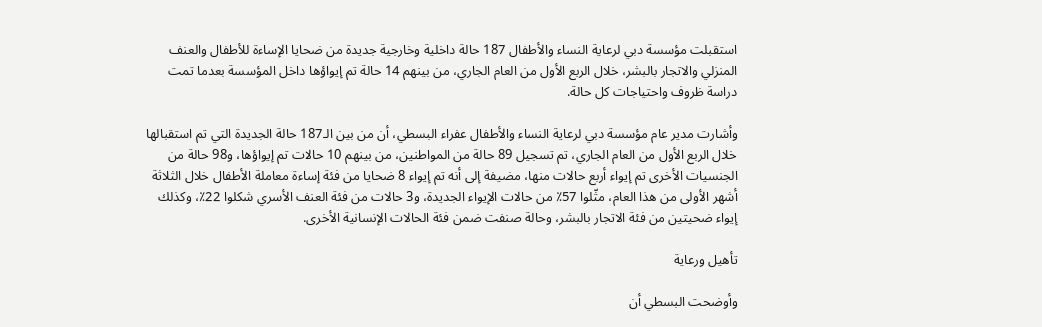استقبلت مؤسسة دبي لرعاية النساء والأطفال 187 حالة داخلية وخارجية جديدة من ضحايا الإساءة للأطفال والعنف المنزلي والاتجار بالبشر، خلال الربع الأول من العام الجاري، من بينهم 14 حالة تم إيواؤها داخل المؤسسة بعدما تمت دراسة ظروف واحتياجات كل حالة.

وأشارت مدير عام مؤسسة دبي لرعاية النساء والأطفال عفراء البسطي، أن من بين الـ187 حالة الجديدة التي تم استقبالها خلال الربع الأول من العام الجاري، تم تسجيل 89 حالة من المواطنين، من بينهم 10 حالات تم إيواؤها، و98 حالة من الجنسيات الأخرى تم إيواء أربع حالات منها، مضيفة إلى أنه تم إيواء 8 ضحايا من فئة إساءة معاملة الأطفال خلال الثلاثة أشهر الأولى من هذا العام، مثّلوا 57٪ من حالات الإيواء الجديدة، و3 حالات من فئة العنف الأسري شكلوا 22٪، وكذلك إيواء ضحيتين من فئة الاتجار بالبشر، وحالة صنفت ضمن فئة الحالات الإنسانية الأخرى.

تأهيل ورعاية

وأوضحت البسطي أن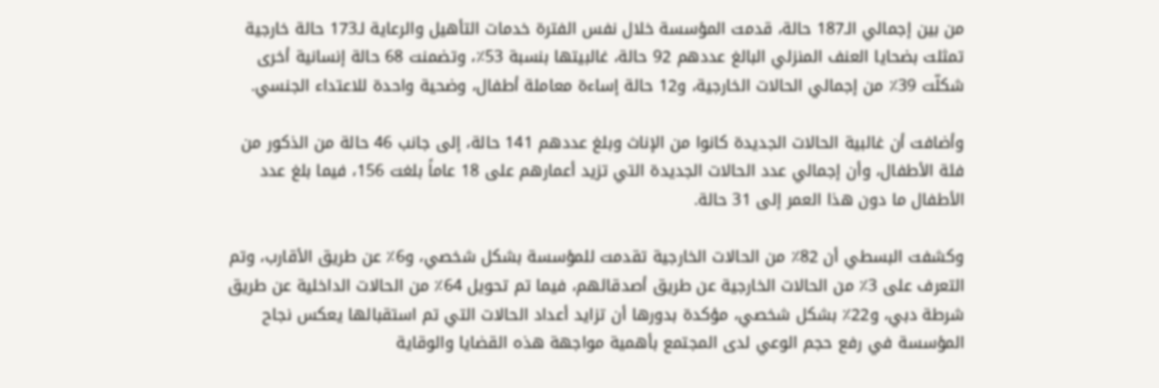من بين إجمالي الـ187 حالة، قدمت المؤسسة خلال نفس الفترة خدمات التأهيل والرعاية لـ173 حالة خارجية تمثلت بضحايا العنف المنزلي البالغ عددهم 92 حالة، غالبيتها بنسبة 53٪، وتضمنت 68 حالة إنسانية أخرى شكلّت 39٪ من إجمالي الحالات الخارجية، و12 حالة إساءة معاملة أطفال، وضحية واحدة للاعتداء الجنسي.

وأضافت أن غالبية الحالات الجديدة كانوا من الإناث وبلغ عددهم 141 حالة، إلى جانب 46 حالة من الذكور من فئة الأطفال، وأن إجمالي عدد الحالات الجديدة التي تزيد أعمارهم على 18 عاماً بلغت 156، فيما بلغ عدد الأطفال ما دون هذا العمر إلى 31 حالة.

وكشفت البسطي أن 82٪ من الحالات الخارجية تقدمت للمؤسسة بشكل شخصي، و6٪ عن طريق الأقارب، وتم التعرف على 3٪ من الحالات الخارجية عن طريق أصدقائهم، فيما تم تحويل 64٪ من الحالات الداخلية عن طريق شرطة دبي، و22٪ بشكل شخصي، مؤكدة بدورها أن تزايد أعداد الحالات التي تم استقبالها يعكس نجاح المؤسسة في رفع حجم الوعي لدى المجتمع بأهمية مواجهة هذه القضايا والوقاية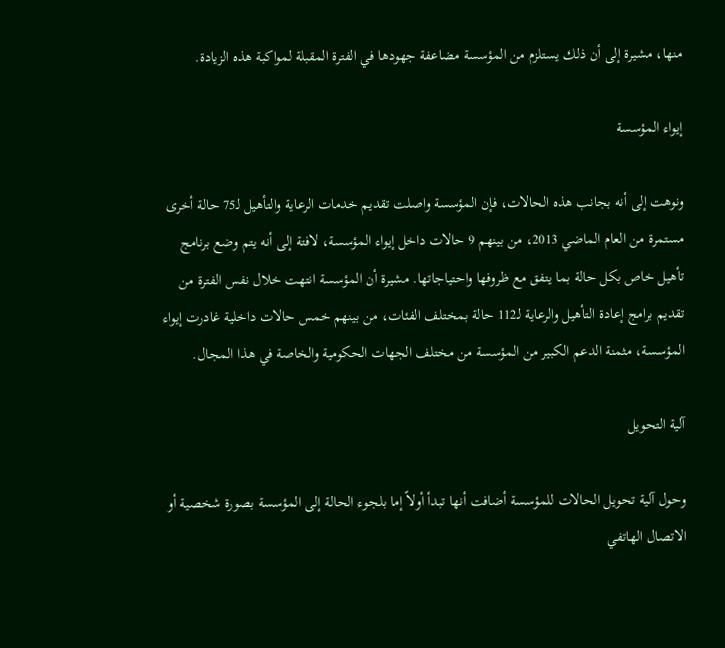منها، مشيرة إلى أن ذلك يستلزم من المؤسسة مضاعفة جهودها في الفترة المقبلة لمواكبة هذه الزيادة.

إيواء المؤسسة

ونوهت إلى أنه بجانب هذه الحالات، فإن المؤسسة واصلت تقديم خدمات الرعاية والتأهيل لـ75 حالة أخرى مستمرة من العام الماضي 2013، من بينهم 9 حالات داخل إيواء المؤسسة، لافتة إلى أنه يتم وضع برنامج تأهيل خاص بكل حالة بما يتفق مع ظروفها واحتياجاتها. مشيرة أن المؤسسة انتهت خلال نفس الفترة من تقديم برامج إعادة التأهيل والرعاية لـ112 حالة بمختلف الفئات، من بينهم خمس حالات داخلية غادرت إيواء المؤسسة، مثمنة الدعم الكبير من المؤسسة من مختلف الجهات الحكومية والخاصة في هذا المجال.

آلية التحويل

وحول آلية تحويل الحالات للمؤسسة أضافت أنها تبدأ أولاً إما بلجوء الحالة إلى المؤسسة بصورة شخصية أو الاتصال الهاتفي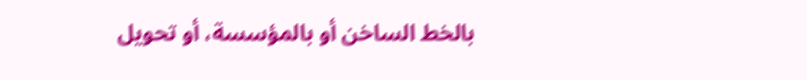بالخط الساخن أو بالمؤسسة، أو تحويل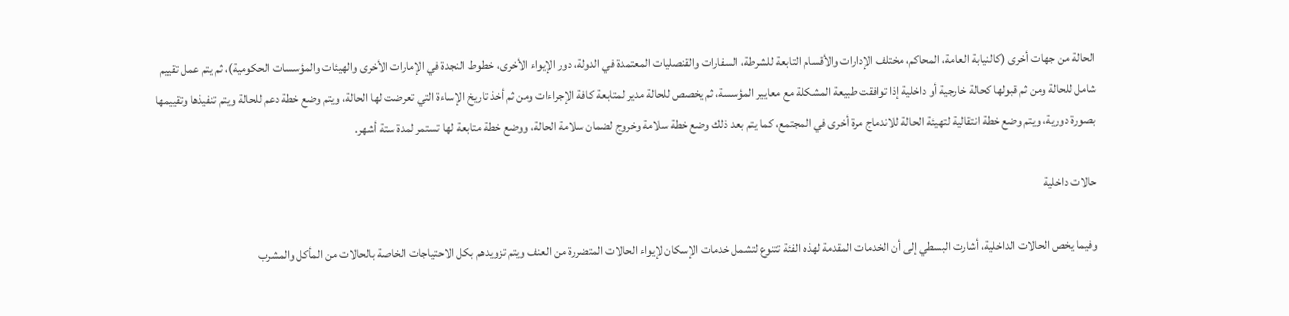الحالة من جهات أخرى (كالنيابة العامة، المحاكم، مختلف الإدارات والأقسام التابعة للشرطة، السفارات والقنصليات المعتمدة في الدولة، دور الإيواء الأخرى، خطوط النجدة في الإمارات الأخرى والهيئات والمؤسسات الحكومية)، ثم يتم عمل تقييم شامل للحالة ومن ثم قبولها كحالة خارجية أو داخلية إذا توافقت طبيعة المشكلة مع معايير المؤسسة، ثم يخصص للحالة مدير لمتابعة كافة الإجراءات ومن ثم أخذ تاريخ الإساءة التي تعرضت لها الحالة، ويتم وضع خطة دعم للحالة ويتم تنفيذها وتقييمها بصورة دورية، ويتم وضع خطة انتقالية لتهيئة الحالة للاندماج مرة أخرى في المجتمع، كما يتم بعد ذلك وضع خطة سلامة وخروج لضمان سلامة الحالة، ووضع خطة متابعة لها تستمر لمدة ستة أشهر.

حالات داخلية

وفيما يخص الحالات الداخلية، أشارت البسطي إلى أن الخدمات المقدمة لهذه الفئة تتنوع لتشمل خدمات الإسكان لإيواء الحالات المتضررة من العنف ويتم تزويدهم بكل الاحتياجات الخاصة بالحالات من المأكل والمشرب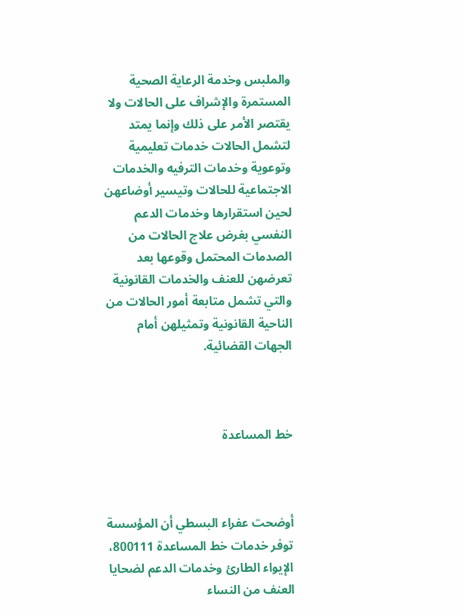والملبس وخدمة الرعاية الصحية المستمرة والإشراف على الحالات ولا يقتصر الأمر على ذلك وإنما يمتد لتشمل الحالات خدمات تعليمية وتوعوية وخدمات الترفيه والخدمات الاجتماعية للحالات وتيسير أوضاعهن لحين استقرارها وخدمات الدعم النفسي بغرض علاج الحالات من الصدمات المحتمل وقوعها بعد تعرضهن للعنف والخدمات القانونية والتي تشمل متابعة أمور الحالات من الناحية القانونية وتمثيلهن أمام الجهات القضائية.



خط المساعدة



أوضحت عفراء البسطي أن المؤسسة توفر خدمات خط المساعدة 800111، الإيواء الطارئ وخدمات الدعم لضحايا العنف من النساء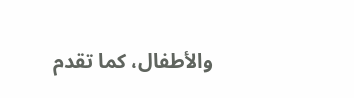والأطفال، كما تقدم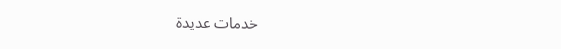خدمات عديدة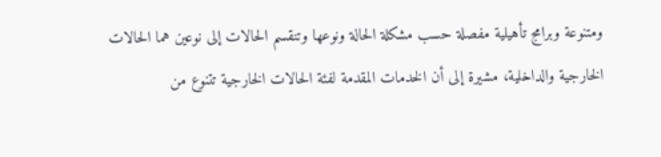ومتنوعة وبرامج تأهيلية مفصلة حسب مشكلة الحالة ونوعها وتنقسم الحالات إلى نوعين هما الحالات الخارجية والداخلية، مشيرة إلى أن الخدمات المقدمة لفئة الحالات الخارجية تتنوع من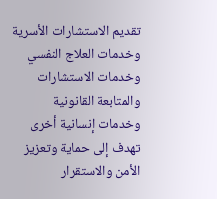تقديم الاستشارات الأسرية وخدمات العلاج النفسي وخدمات الاستشارات والمتابعة القانونية وخدمات إنسانية أخرى تهدف إلى حماية وتعزيز الأمن والاستقرار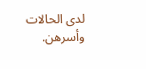لدى الحالات وأسرهن.